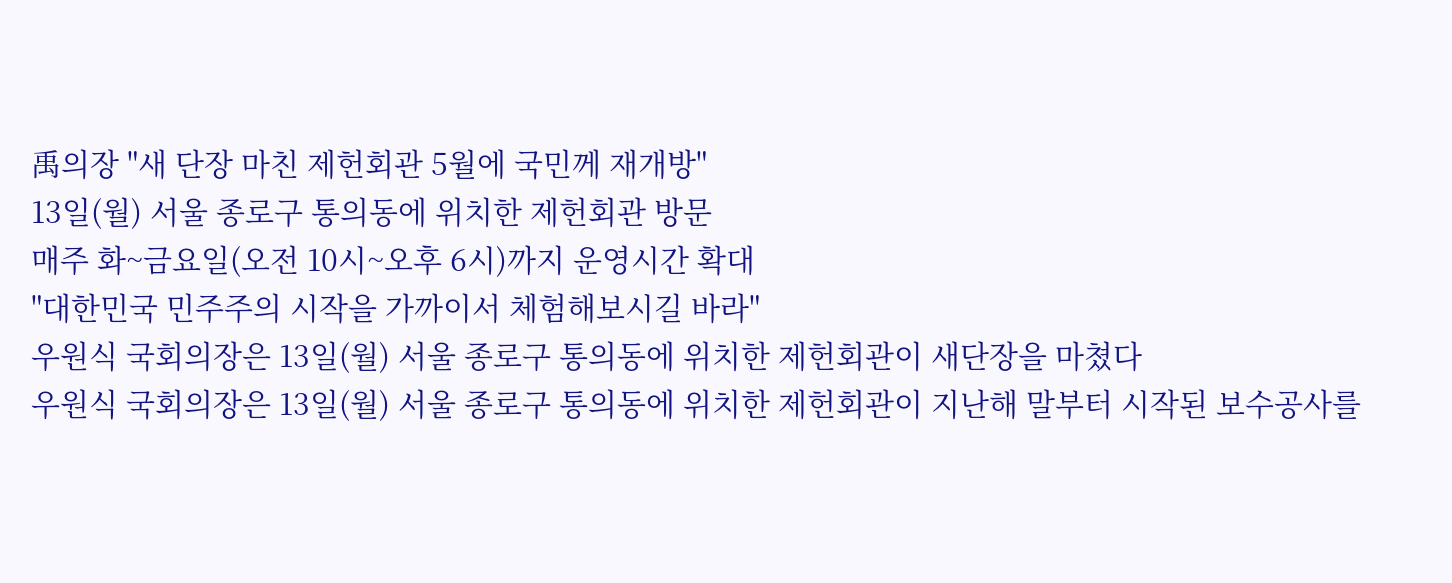禹의장 "새 단장 마친 제헌회관 5월에 국민께 재개방"
13일(월) 서울 종로구 통의동에 위치한 제헌회관 방문
매주 화~금요일(오전 10시~오후 6시)까지 운영시간 확대
"대한민국 민주주의 시작을 가까이서 체험해보시길 바라"
우원식 국회의장은 13일(월) 서울 종로구 통의동에 위치한 제헌회관이 새단장을 마쳤다
우원식 국회의장은 13일(월) 서울 종로구 통의동에 위치한 제헌회관이 지난해 말부터 시작된 보수공사를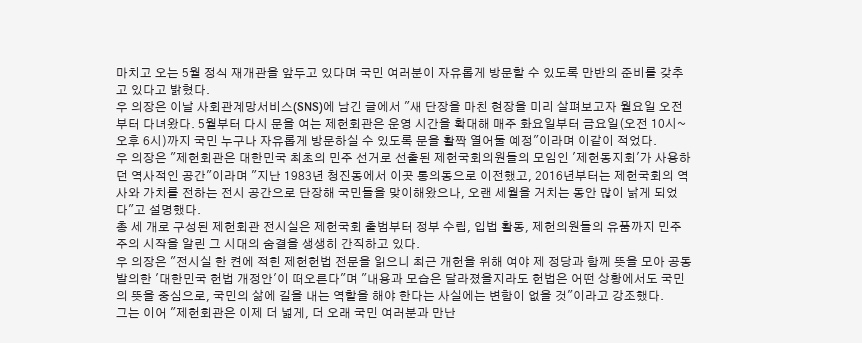마치고 오는 5월 정식 재개관을 앞두고 있다며 국민 여러분이 자유롭게 방문할 수 있도록 만반의 준비를 갖추고 있다고 밝혔다.
우 의장은 이날 사회관계망서비스(SNS)에 남긴 글에서 "새 단장을 마친 현장을 미리 살펴보고자 월요일 오전부터 다녀왔다. 5월부터 다시 문을 여는 제헌회관은 운영 시간을 확대해 매주 화요일부터 금요일(오전 10시~오후 6시)까지 국민 누구나 자유롭게 방문하실 수 있도록 문을 활짝 열어둘 예정"이라며 이같이 적었다.
우 의장은 "제헌회관은 대한민국 최초의 민주 선거로 선출된 제헌국회의원들의 모임인 '제헌동지회'가 사용하던 역사적인 공간"이라며 "지난 1983년 청진동에서 이곳 통의동으로 이전했고, 2016년부터는 제헌국회의 역사와 가치를 전하는 전시 공간으로 단장해 국민들을 맞이해왔으나, 오랜 세월을 거치는 동안 많이 낡게 되었다"고 설명했다.
총 세 개로 구성된 제헌회관 전시실은 제헌국회 출범부터 정부 수립, 입법 활동, 제헌의원들의 유품까지 민주주의 시작을 알린 그 시대의 숨결을 생생히 간직하고 있다.
우 의장은 "전시실 한 켠에 적힌 제헌헌법 전문을 읽으니 최근 개헌을 위해 여야 제 정당과 함께 뜻을 모아 공동발의한 '대한민국 헌법 개정안'이 떠오른다"며 "내용과 모습은 달라졌을지라도 헌법은 어떤 상황에서도 국민의 뜻을 중심으로, 국민의 삶에 길을 내는 역할을 해야 한다는 사실에는 변함이 없을 것"이라고 강조했다.
그는 이어 "제헌회관은 이제 더 넓게, 더 오래 국민 여러분과 만난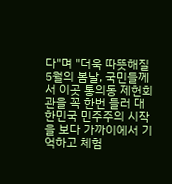다"며 "더욱 따뜻해질 5월의 봄날, 국민들께서 이곳 통의동 제헌회관을 꼭 한번 들러 대한민국 민주주의 시작을 보다 가까이에서 기억하고 체험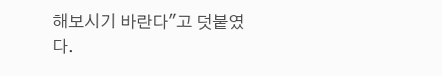해보시기 바란다"고 덧붙였다.